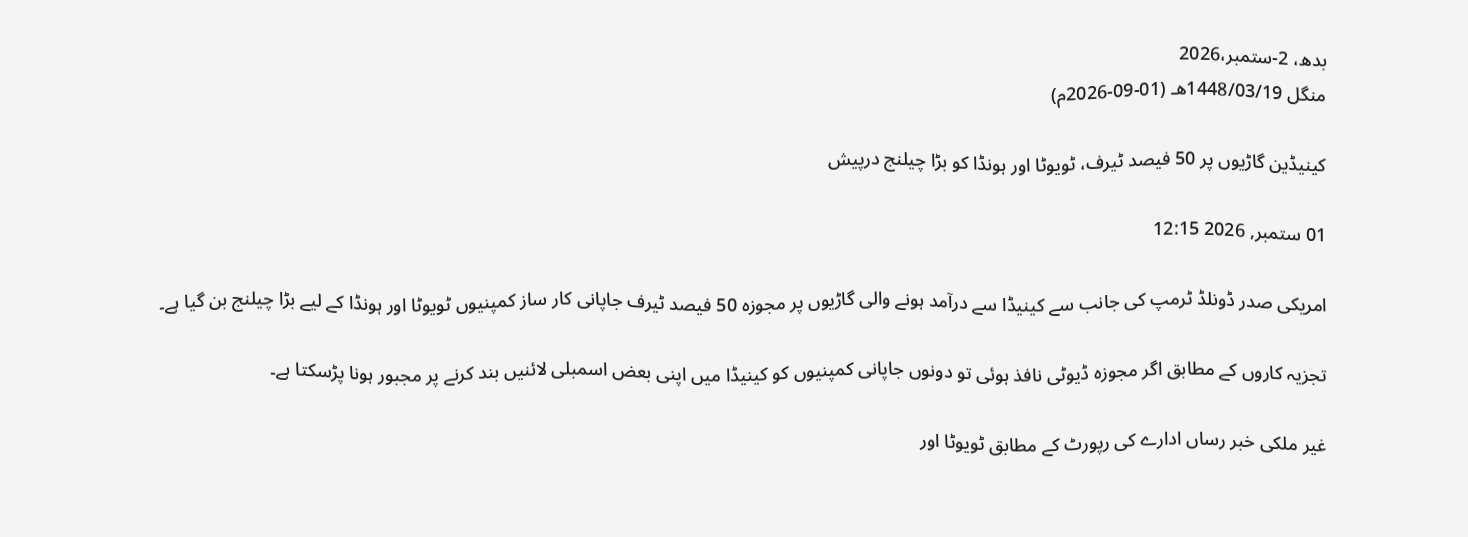بدھ، 2-ستمبر،2026
منگل 1448/03/19هـ (01-09-2026م)

کینیڈین گاڑیوں پر 50 فیصد ٹیرف، ٹویوٹا اور ہونڈا کو بڑا چیلنج درپیش

01 ستمبر, 2026 12:15

امریکی صدر ڈونلڈ ٹرمپ کی جانب سے کینیڈا سے درآمد ہونے والی گاڑیوں پر مجوزہ 50 فیصد ٹیرف جاپانی کار ساز کمپنیوں ٹویوٹا اور ہونڈا کے لیے بڑا چیلنج بن گیا ہے۔

تجزیہ کاروں کے مطابق اگر مجوزہ ڈیوٹی نافذ ہوئی تو دونوں جاپانی کمپنیوں کو کینیڈا میں اپنی بعض اسمبلی لائنیں بند کرنے پر مجبور ہونا پڑسکتا ہے۔

غیر ملکی خبر رساں ادارے کی رپورٹ کے مطابق ٹویوٹا اور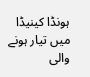ہونڈا کینیڈا میں تیار ہونے والی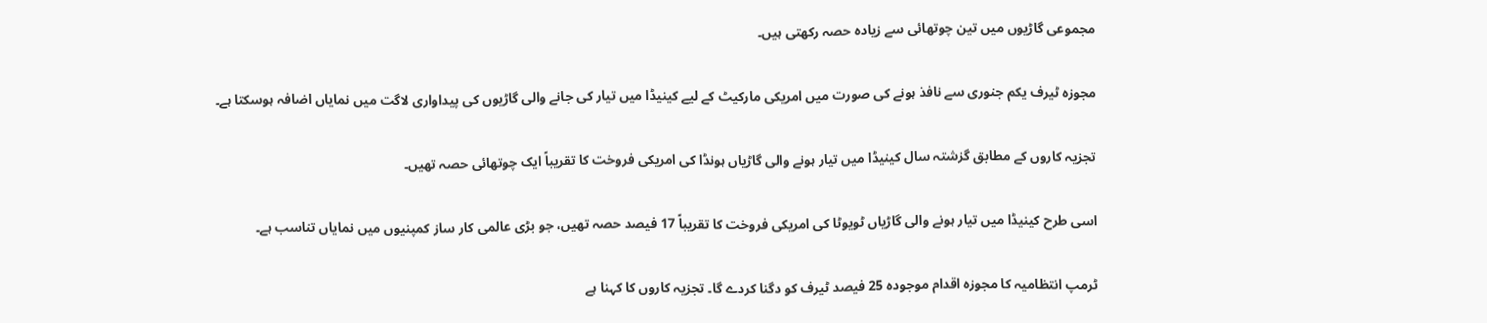مجموعی گاڑیوں میں تین چوتھائی سے زیادہ حصہ رکھتی ہیں۔

مجوزہ ٹیرف یکم جنوری سے نافذ ہونے کی صورت میں امریکی مارکیٹ کے لیے کینیڈا میں تیار کی جانے والی گاڑیوں کی پیداواری لاگت میں نمایاں اضافہ ہوسکتا ہے۔

تجزیہ کاروں کے مطابق گزشتہ سال کینیڈا میں تیار ہونے والی گاڑیاں ہونڈا کی امریکی فروخت کا تقریباً ایک چوتھائی حصہ تھیں۔

اسی طرح کینیڈا میں تیار ہونے والی گاڑیاں ٹویوٹا کی امریکی فروخت کا تقریباً 17 فیصد حصہ تھیں، جو بڑی عالمی کار ساز کمپنیوں میں نمایاں تناسب ہے۔

ٹرمپ انتظامیہ کا مجوزہ اقدام موجودہ 25 فیصد ٹیرف کو دگنا کردے گا۔ تجزیہ کاروں کا کہنا ہے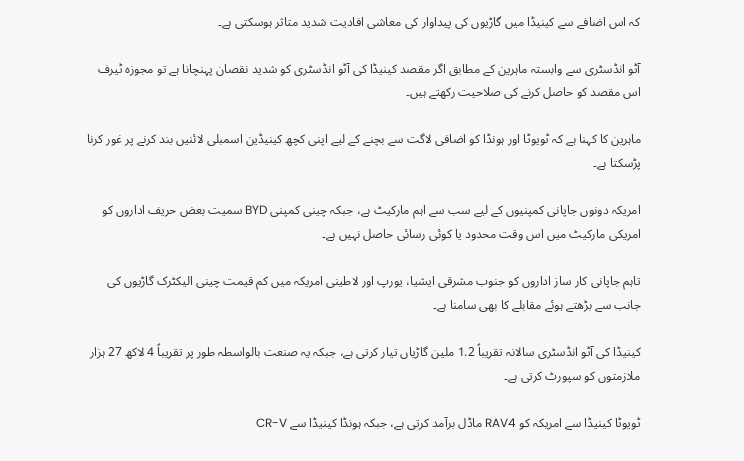کہ اس اضافے سے کینیڈا میں گاڑیوں کی پیداوار کی معاشی افادیت شدید متاثر ہوسکتی ہے۔

آٹو انڈسٹری سے وابستہ ماہرین کے مطابق اگر مقصد کینیڈا کی آٹو انڈسٹری کو شدید نقصان پہنچانا ہے تو مجوزہ ٹیرف اس مقصد کو حاصل کرنے کی صلاحیت رکھتے ہیں۔

ماہرین کا کہنا ہے کہ ٹویوٹا اور ہونڈا کو اضافی لاگت سے بچنے کے لیے اپنی کچھ کینیڈین اسمبلی لائنیں بند کرنے پر غور کرنا پڑسکتا ہے۔

امریکہ دونوں جاپانی کمپنیوں کے لیے سب سے اہم مارکیٹ ہے، جبکہ چینی کمپنی BYD سمیت بعض حریف اداروں کو امریکی مارکیٹ میں اس وقت محدود یا کوئی رسائی حاصل نہیں ہے۔

تاہم جاپانی کار ساز اداروں کو جنوب مشرقی ایشیا، یورپ اور لاطینی امریکہ میں کم قیمت چینی الیکٹرک گاڑیوں کی جانب سے بڑھتے ہوئے مقابلے کا بھی سامنا ہے۔

کینیڈا کی آٹو انڈسٹری سالانہ تقریباً 1.2 ملین گاڑیاں تیار کرتی ہے، جبکہ یہ صنعت بالواسطہ طور پر تقریباً 4 لاکھ 27 ہزار ملازمتوں کو سپورٹ کرتی ہے۔

ٹویوٹا کینیڈا سے امریکہ کو RAV4 ماڈل برآمد کرتی ہے، جبکہ ہونڈا کینیڈا سے CR-V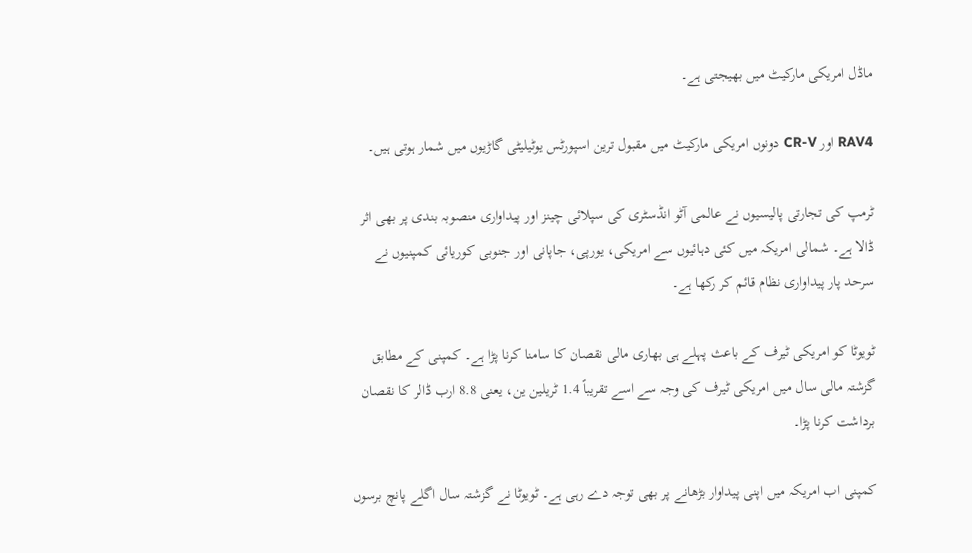ماڈل امریکی مارکیٹ میں بھیجتی ہے۔

RAV4 اور CR-V دونوں امریکی مارکیٹ میں مقبول ترین اسپورٹس یوٹیلیٹی گاڑیوں میں شمار ہوتی ہیں۔

ٹرمپ کی تجارتی پالیسیوں نے عالمی آٹو انڈسٹری کی سپلائی چینز اور پیداواری منصوبہ بندی پر بھی اثر ڈالا ہے۔ شمالی امریکہ میں کئی دہائیوں سے امریکی، یورپی، جاپانی اور جنوبی کوریائی کمپنیوں نے سرحد پار پیداواری نظام قائم کر رکھا ہے۔

ٹویوٹا کو امریکی ٹیرف کے باعث پہلے ہی بھاری مالی نقصان کا سامنا کرنا پڑا ہے۔ کمپنی کے مطابق گزشتہ مالی سال میں امریکی ٹیرف کی وجہ سے اسے تقریباً 1.4 ٹریلین ین، یعنی 8.8 ارب ڈالر کا نقصان برداشت کرنا پڑا۔

کمپنی اب امریکہ میں اپنی پیداوار بڑھانے پر بھی توجہ دے رہی ہے۔ ٹویوٹا نے گزشتہ سال اگلے پانچ برسوں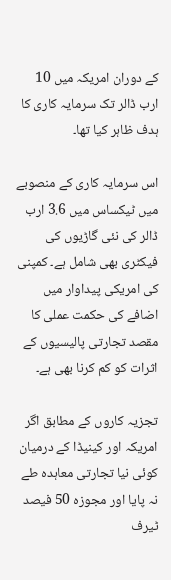کے دوران امریکہ میں 10 ارب ڈالر تک سرمایہ کاری کا ہدف ظاہر کیا تھا۔

اس سرمایہ کاری کے منصوبے میں ٹیکساس میں 3.6 ارب ڈالر کی نئی گاڑیوں کی فیکٹری بھی شامل ہے۔ کمپنی کی امریکی پیداوار میں اضافے کی حکمت عملی کا مقصد تجارتی پالیسیوں کے اثرات کو کم کرنا بھی ہے۔

تجزیہ کاروں کے مطابق اگر امریکہ اور کینیڈا کے درمیان کوئی نیا تجارتی معاہدہ طے نہ پایا اور مجوزہ 50 فیصد ٹیرف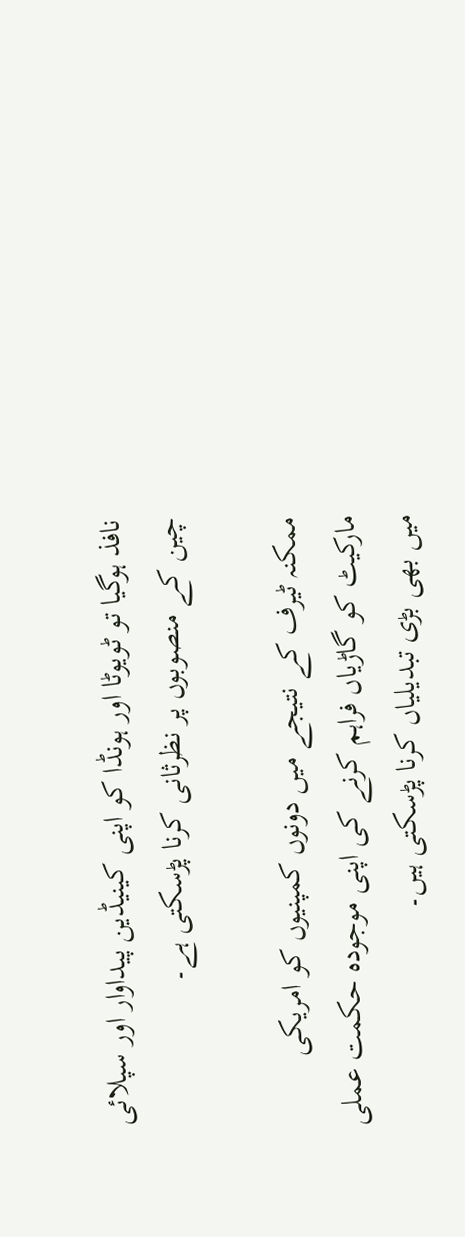نافذ ہوگیا تو ٹویوٹا اور ہونڈا کو اپنی کینیڈین پیداوار اور سپلائی چین کے منصوبوں پر نظرثانی کرنا پڑسکتی ہے۔

ممکنہ ٹیرف کے نتیجے میں دونوں کمپنیوں کو امریکی مارکیٹ کو گاڑیاں فراہم کرنے کی اپنی موجودہ حکمت عملی میں بھی بڑی تبدیلیاں کرنا پڑسکتی ہیں۔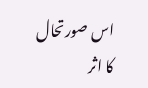اس صورتحال کا اثر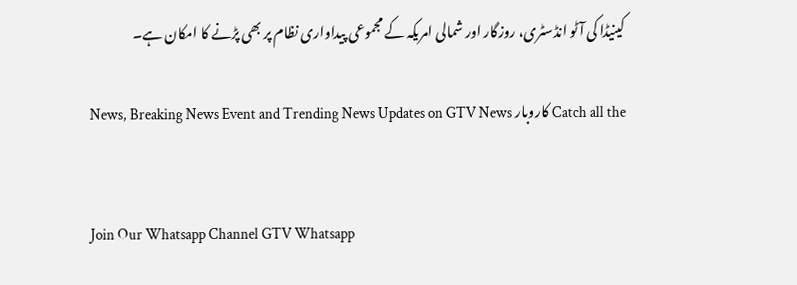کینیڈا کی آٹو انڈسٹری، روزگار اور شمالی امریکہ کے مجموعی پیداواری نظام پر بھی پڑنے کا امکان ہے۔

Catch all the کاروبار News, Breaking News Event and Trending News Updates on GTV News


Join Our Whatsapp Channel GTV Whatsapp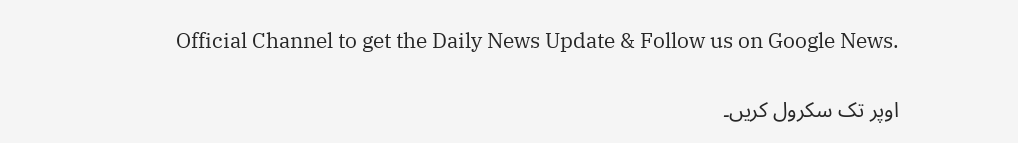Official Channel to get the Daily News Update & Follow us on Google News.

اوپر تک سکرول کریں۔